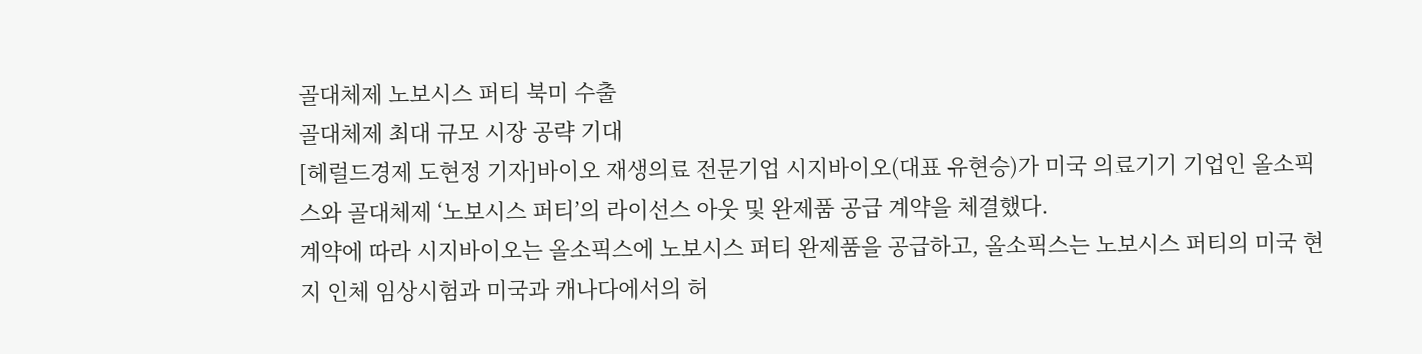골대체제 노보시스 퍼티 북미 수출
골대체제 최대 규모 시장 공략 기대
[헤럴드경제 도현정 기자]바이오 재생의료 전문기업 시지바이오(대표 유현승)가 미국 의료기기 기업인 올소픽스와 골대체제 ‘노보시스 퍼티’의 라이선스 아웃 및 완제품 공급 계약을 체결했다.
계약에 따라 시지바이오는 올소픽스에 노보시스 퍼티 완제품을 공급하고, 올소픽스는 노보시스 퍼티의 미국 현지 인체 임상시험과 미국과 캐나다에서의 허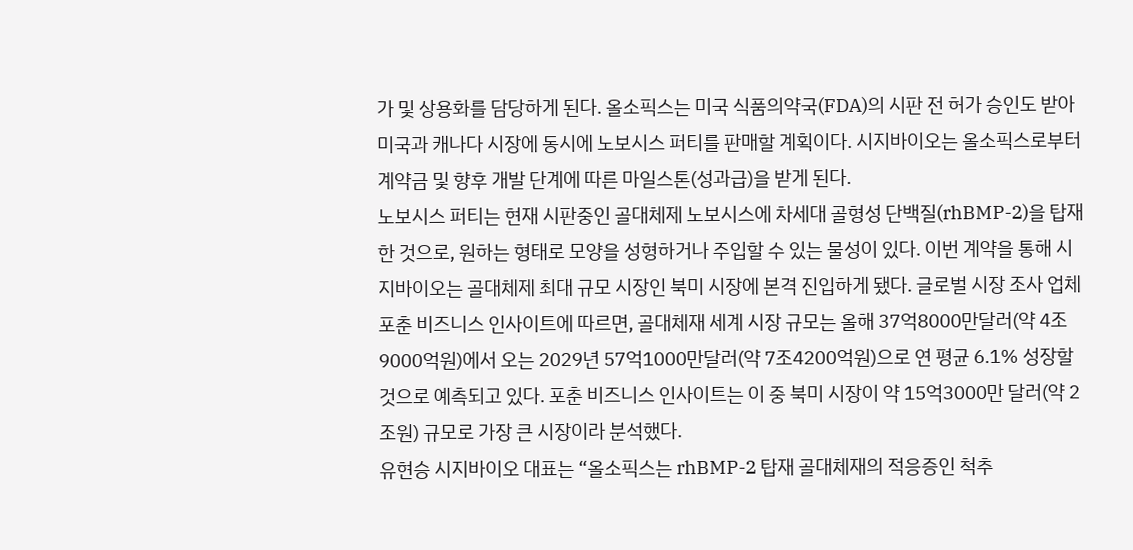가 및 상용화를 담당하게 된다. 올소픽스는 미국 식품의약국(FDA)의 시판 전 허가 승인도 받아 미국과 캐나다 시장에 동시에 노보시스 퍼티를 판매할 계획이다. 시지바이오는 올소픽스로부터 계약금 및 향후 개발 단계에 따른 마일스톤(성과급)을 받게 된다.
노보시스 퍼티는 현재 시판중인 골대체제 노보시스에 차세대 골형성 단백질(rhBMP-2)을 탑재한 것으로, 원하는 형태로 모양을 성형하거나 주입할 수 있는 물성이 있다. 이번 계약을 통해 시지바이오는 골대체제 최대 규모 시장인 북미 시장에 본격 진입하게 됐다. 글로벌 시장 조사 업체 포춘 비즈니스 인사이트에 따르면, 골대체재 세계 시장 규모는 올해 37억8000만달러(약 4조9000억원)에서 오는 2029년 57억1000만달러(약 7조4200억원)으로 연 평균 6.1% 성장할 것으로 예측되고 있다. 포춘 비즈니스 인사이트는 이 중 북미 시장이 약 15억3000만 달러(약 2조원) 규모로 가장 큰 시장이라 분석했다.
유현승 시지바이오 대표는 “올소픽스는 rhBMP-2 탑재 골대체재의 적응증인 척추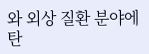와 외상 질환 분야에 탄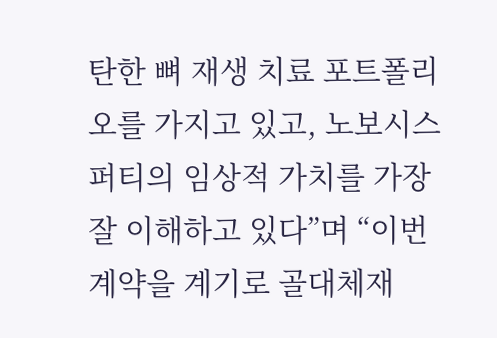탄한 뼈 재생 치료 포트폴리오를 가지고 있고, 노보시스 퍼티의 임상적 가치를 가장 잘 이해하고 있다”며 “이번 계약을 계기로 골대체재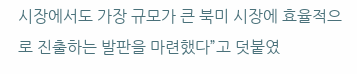시장에서도 가장 규모가 큰 북미 시장에 효율적으로 진출하는 발판을 마련했다”고 덧붙였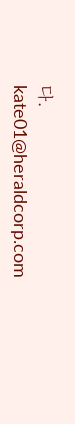다.
kate01@heraldcorp.com